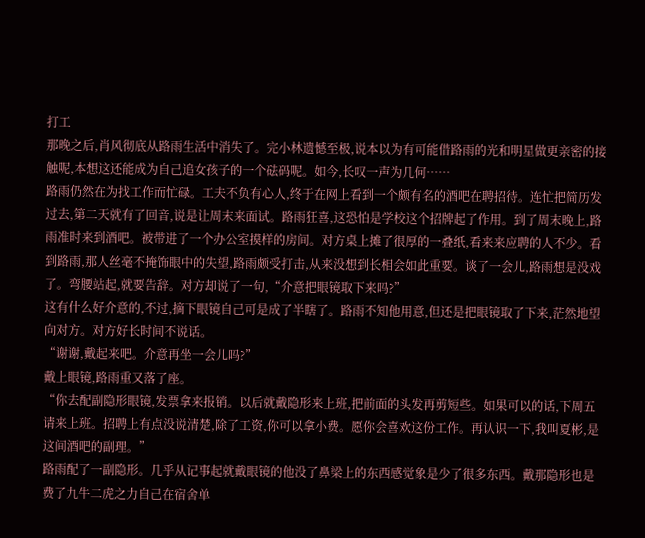打工
那晚之后,肖风彻底从路雨生活中消失了。完小林遗憾至极,说本以为有可能借路雨的光和明星做更亲密的接触呢,本想这还能成为自己追女孩子的一个砝码呢。如今,长叹一声为几何……
路雨仍然在为找工作而忙碌。工夫不负有心人,终于在网上看到一个颇有名的酒吧在聘招待。连忙把简历发过去,第二天就有了回音,说是让周末来面试。路雨狂喜,这恐怕是学校这个招牌起了作用。到了周末晚上,路雨准时来到酒吧。被带进了一个办公室摸样的房间。对方桌上摊了很厚的一叠纸,看来来应聘的人不少。看到路雨,那人丝毫不掩饰眼中的失望,路雨颇受打击,从来没想到长相会如此重要。谈了一会儿,路雨想是没戏了。弯腰站起,就要告辞。对方却说了一句,“介意把眼镜取下来吗?”
这有什么好介意的,不过,摘下眼镜自己可是成了半瞎了。路雨不知他用意,但还是把眼镜取了下来,茫然地望向对方。对方好长时间不说话。
“谢谢,戴起来吧。介意再坐一会儿吗?”
戴上眼镜,路雨重又落了座。
“你去配副隐形眼镜,发票拿来报销。以后就戴隐形来上班,把前面的头发再剪短些。如果可以的话,下周五请来上班。招聘上有点没说清楚,除了工资,你可以拿小费。愿你会喜欢这份工作。再认识一下,我叫夏彬,是这间酒吧的副理。”
路雨配了一副隐形。几乎从记事起就戴眼镜的他没了鼻梁上的东西感觉象是少了很多东西。戴那隐形也是费了九牛二虎之力自己在宿舍单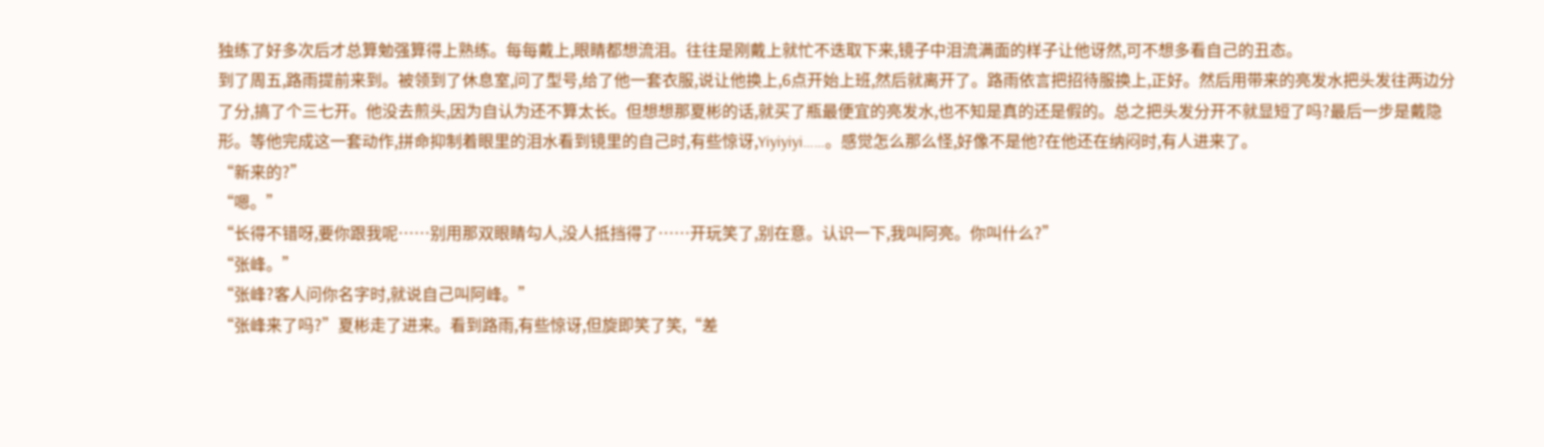独练了好多次后才总算勉强算得上熟练。每每戴上,眼睛都想流泪。往往是刚戴上就忙不迭取下来,镜子中泪流满面的样子让他讶然,可不想多看自己的丑态。
到了周五,路雨提前来到。被领到了休息室,问了型号,给了他一套衣服,说让他换上,6点开始上班,然后就离开了。路雨依言把招待服换上,正好。然后用带来的亮发水把头发往两边分了分,搞了个三七开。他没去煎头,因为自认为还不算太长。但想想那夏彬的话,就买了瓶最便宜的亮发水,也不知是真的还是假的。总之把头发分开不就显短了吗?最后一步是戴隐形。等他完成这一套动作,拼命抑制着眼里的泪水看到镜里的自己时,有些惊讶,Yiyiyiyi……。感觉怎么那么怪,好像不是他?在他还在纳闷时,有人进来了。
“新来的?”
“嗯。”
“长得不错呀,要你跟我呢……别用那双眼睛勾人,没人抵挡得了……开玩笑了,别在意。认识一下,我叫阿亮。你叫什么?”
“张峰。”
“张峰?客人问你名字时,就说自己叫阿峰。”
“张峰来了吗?”夏彬走了进来。看到路雨,有些惊讶,但旋即笑了笑,“差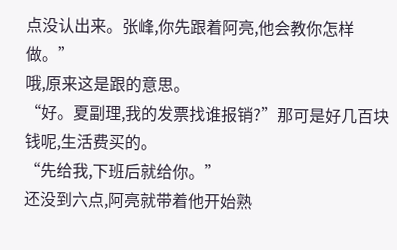点没认出来。张峰,你先跟着阿亮,他会教你怎样做。”
哦,原来这是跟的意思。
“好。夏副理,我的发票找谁报销?”那可是好几百块钱呢,生活费买的。
“先给我,下班后就给你。”
还没到六点,阿亮就带着他开始熟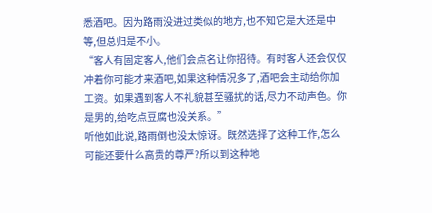悉酒吧。因为路雨没进过类似的地方,也不知它是大还是中等,但总归是不小。
“客人有固定客人,他们会点名让你招待。有时客人还会仅仅冲着你可能才来酒吧,如果这种情况多了,酒吧会主动给你加工资。如果遇到客人不礼貌甚至骚扰的话,尽力不动声色。你是男的,给吃点豆腐也没关系。”
听他如此说,路雨倒也没太惊讶。既然选择了这种工作,怎么可能还要什么高贵的尊严?所以到这种地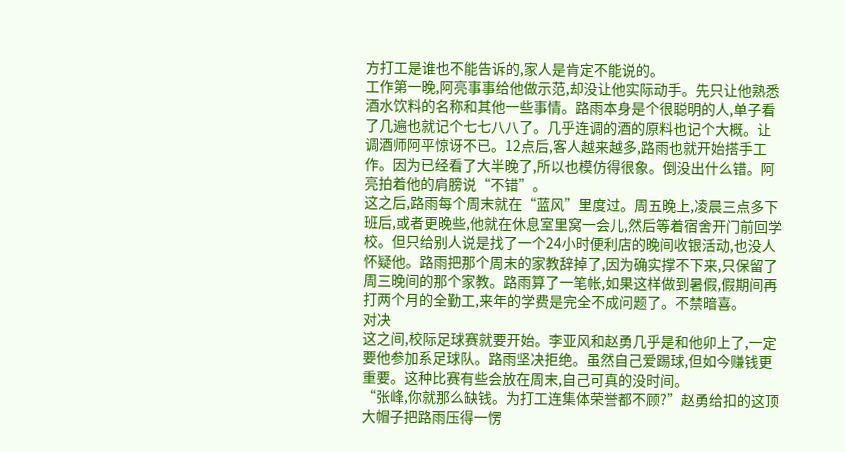方打工是谁也不能告诉的,家人是肯定不能说的。
工作第一晚,阿亮事事给他做示范,却没让他实际动手。先只让他熟悉酒水饮料的名称和其他一些事情。路雨本身是个很聪明的人,单子看了几遍也就记个七七八八了。几乎连调的酒的原料也记个大概。让调酒师阿平惊讶不已。12点后,客人越来越多,路雨也就开始搭手工作。因为已经看了大半晚了,所以也模仿得很象。倒没出什么错。阿亮拍着他的肩膀说“不错”。
这之后,路雨每个周末就在“蓝风”里度过。周五晚上,凌晨三点多下班后,或者更晚些,他就在休息室里窝一会儿,然后等着宿舍开门前回学校。但只给别人说是找了一个24小时便利店的晚间收银活动,也没人怀疑他。路雨把那个周末的家教辞掉了,因为确实撑不下来,只保留了周三晚间的那个家教。路雨算了一笔帐,如果这样做到暑假,假期间再打两个月的全勤工,来年的学费是完全不成问题了。不禁暗喜。
对决
这之间,校际足球赛就要开始。李亚风和赵勇几乎是和他卯上了,一定要他参加系足球队。路雨坚决拒绝。虽然自己爱踢球,但如今赚钱更重要。这种比赛有些会放在周末,自己可真的没时间。
“张峰,你就那么缺钱。为打工连集体荣誉都不顾?”赵勇给扣的这顶大帽子把路雨压得一愣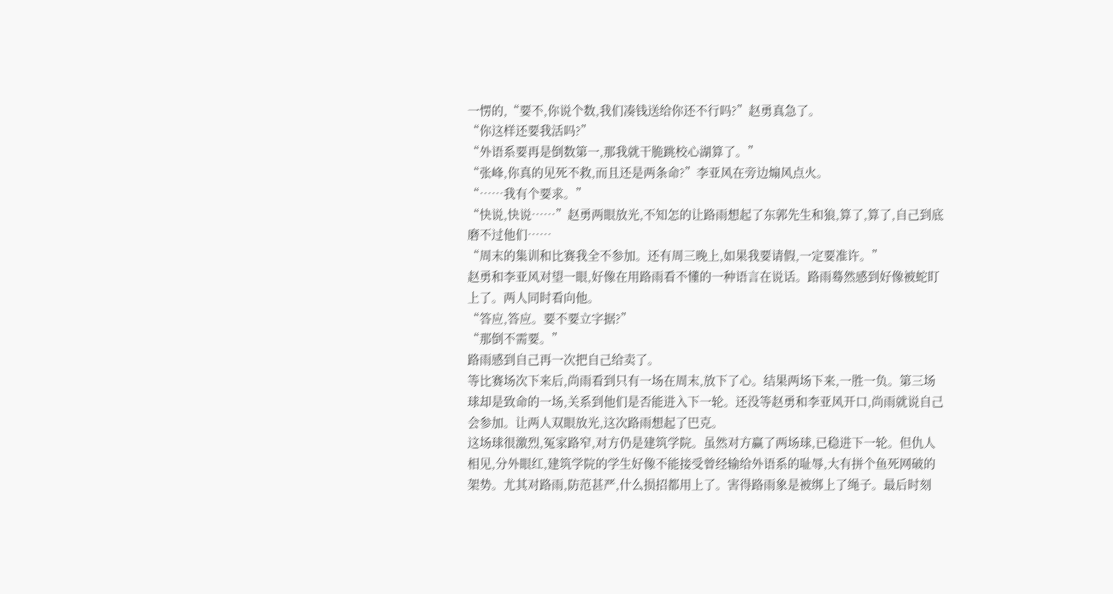一愣的,“要不,你说个数,我们凑钱送给你还不行吗?”赵勇真急了。
“你这样还要我活吗?”
“外语系要再是倒数第一,那我就干脆跳校心湖算了。”
“张峰,你真的见死不救,而且还是两条命?”李亚风在旁边煽风点火。
“……我有个要求。”
“快说,快说……”赵勇两眼放光,不知怎的让路雨想起了东郭先生和狼,算了,算了,自己到底磨不过他们……
“周末的集训和比赛我全不参加。还有周三晚上,如果我要请假,一定要准许。”
赵勇和李亚风对望一眼,好像在用路雨看不懂的一种语言在说话。路雨蓦然感到好像被蛇盯上了。两人同时看向他。
“答应,答应。要不要立字据?”
“那倒不需要。”
路雨感到自己再一次把自己给卖了。
等比赛场次下来后,尚雨看到只有一场在周末,放下了心。结果两场下来,一胜一负。第三场球却是致命的一场,关系到他们是否能进入下一轮。还没等赵勇和李亚风开口,尚雨就说自己会参加。让两人双眼放光,这次路雨想起了巴克。
这场球很激烈,冤家路窄,对方仍是建筑学院。虽然对方赢了两场球,已稳进下一轮。但仇人相见,分外眼红,建筑学院的学生好像不能接受曾经输给外语系的耻辱,大有拼个鱼死网破的架势。尤其对路雨,防范甚严,什么损招都用上了。害得路雨象是被绑上了绳子。最后时刻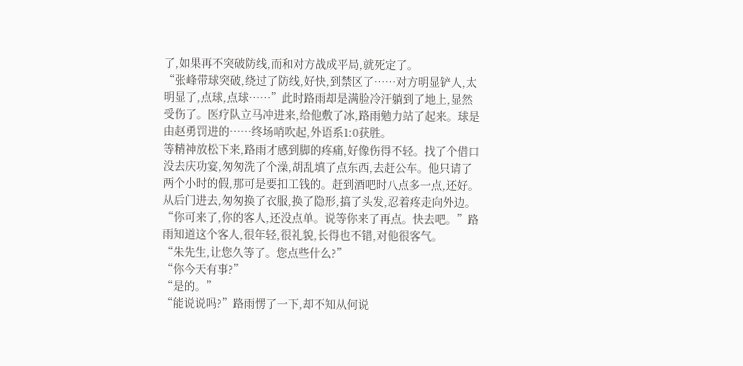了,如果再不突破防线,而和对方战成平局,就死定了。
“张峰带球突破,绕过了防线,好快,到禁区了……对方明显铲人,太明显了,点球,点球……”此时路雨却是满脸冷汗躺到了地上,显然受伤了。医疗队立马冲进来,给他敷了冰,路雨勉力站了起来。球是由赵勇罚进的……终场哨吹起,外语系1:0获胜。
等精神放松下来,路雨才感到脚的疼痛,好像伤得不轻。找了个借口没去庆功宴,匆匆洗了个澡,胡乱填了点东西,去赶公车。他只请了两个小时的假,那可是要扣工钱的。赶到酒吧时八点多一点,还好。从后门进去,匆匆换了衣服,换了隐形,搞了头发,忍着疼走向外边。
“你可来了,你的客人,还没点单。说等你来了再点。快去吧。”路雨知道这个客人,很年轻,很礼貌,长得也不错,对他很客气。
“朱先生,让您久等了。您点些什么?”
“你今天有事?”
“是的。”
“能说说吗?”路雨愣了一下,却不知从何说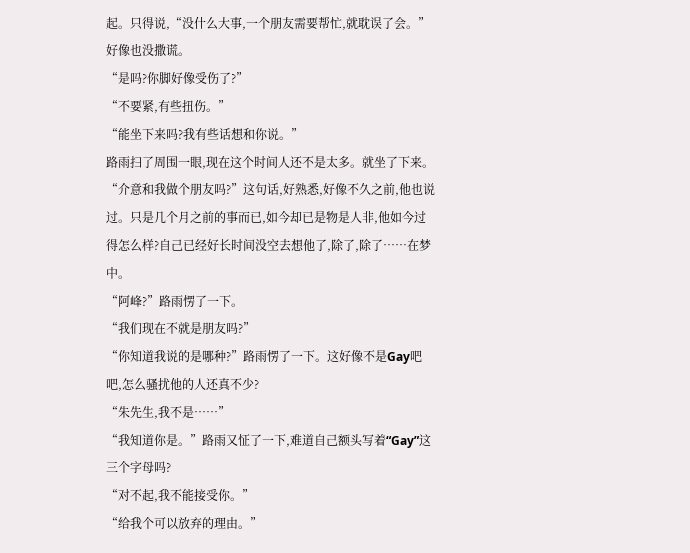起。只得说,“没什么大事,一个朋友需要帮忙,就耽误了会。”好像也没撒谎。
“是吗?你脚好像受伤了?”
“不要紧,有些扭伤。”
“能坐下来吗?我有些话想和你说。”
路雨扫了周围一眼,现在这个时间人还不是太多。就坐了下来。
“介意和我做个朋友吗?”这句话,好熟悉,好像不久之前,他也说过。只是几个月之前的事而已,如今却已是物是人非,他如今过得怎么样?自己已经好长时间没空去想他了,除了,除了……在梦中。
“阿峰?”路雨愣了一下。
“我们现在不就是朋友吗?”
“你知道我说的是哪种?”路雨愣了一下。这好像不是Gay吧吧,怎么骚扰他的人还真不少?
“朱先生,我不是……”
“我知道你是。”路雨又怔了一下,难道自己额头写着“Gay”这三个字母吗?
“对不起,我不能接受你。”
“给我个可以放弃的理由。”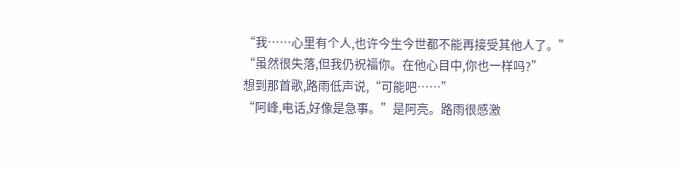“我……心里有个人,也许今生今世都不能再接受其他人了。”
“虽然很失落,但我仍祝福你。在他心目中,你也一样吗?”
想到那首歌,路雨低声说,“可能吧……”
“阿峰,电话,好像是急事。”是阿亮。路雨很感激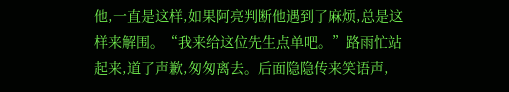他,一直是这样,如果阿亮判断他遇到了麻烦,总是这样来解围。“我来给这位先生点单吧。”路雨忙站起来,道了声歉,匆匆离去。后面隐隐传来笑语声,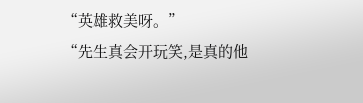“英雄救美呀。”
“先生真会开玩笑,是真的他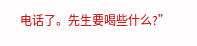电话了。先生要喝些什么?”